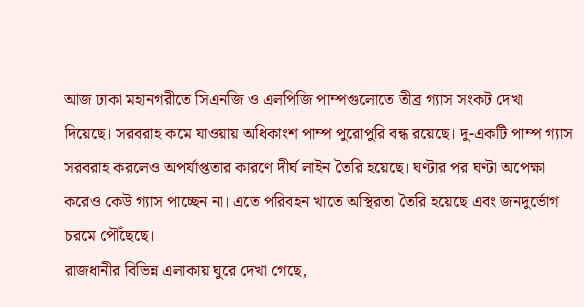আজ ঢাকা মহানগরীতে সিএনজি ও এলপিজি পাম্পগুলোতে তীব্র গ্যাস সংকট দেখা দিয়েছে। সরবরাহ কমে যাওয়ায় অধিকাংশ পাম্প পুরোপুরি বন্ধ রয়েছে। দু-একটি পাম্প গ্যাস সরবরাহ করলেও অপর্যাপ্ততার কারণে দীর্ঘ লাইন তৈরি হয়েছে। ঘণ্টার পর ঘণ্টা অপেক্ষা করেও কেউ গ্যাস পাচ্ছেন না। এতে পরিবহন খাতে অস্থিরতা তৈরি হয়েছে এবং জনদুর্ভোগ চরমে পৌঁছেছে।
রাজধানীর বিভিন্ন এলাকায় ঘুরে দেখা গেছে,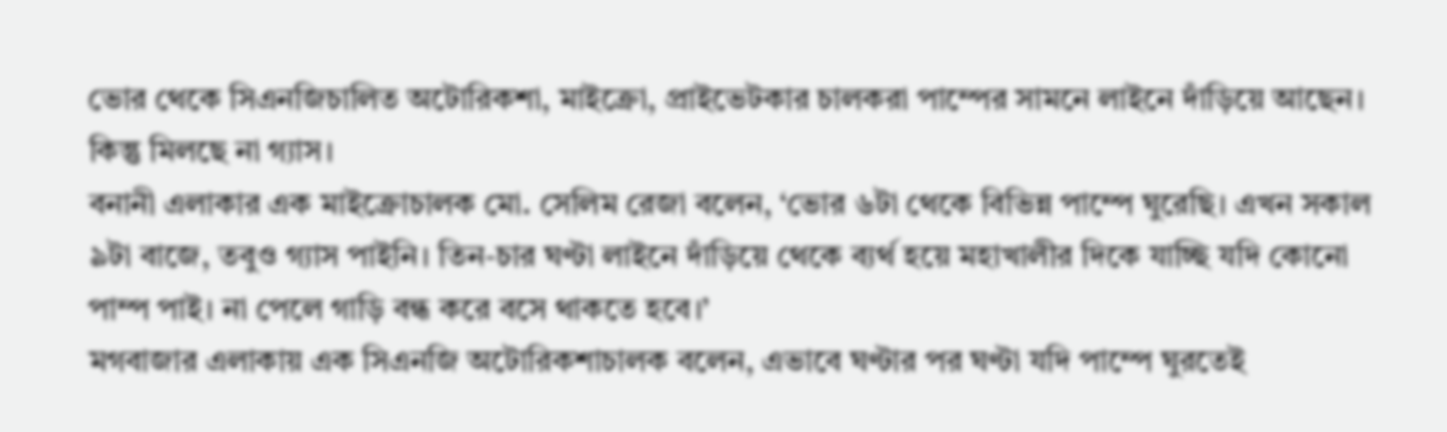ভোর থেকে সিএনজিচালিত অটোরিকশা, মাইক্রো, প্রাইভেটকার চালকরা পাম্পের সামনে লাইনে দাঁড়িয়ে আছেন। কিন্তু মিলছে না গ্যাস।
বনানী এলাকার এক মাইক্রোচালক মো. সেলিম রেজা বলেন, ‘ভোর ৬টা থেকে বিভিন্ন পাম্পে ঘুরেছি। এখন সকাল ৯টা বাজে, তবুও গ্যাস পাইনি। তিন-চার ঘণ্টা লাইনে দাঁড়িয়ে থেকে ব্যর্থ হয়ে মহাখালীর দিকে যাচ্ছি যদি কোনো পাম্প পাই। না পেলে গাড়ি বন্ধ করে বসে থাকতে হবে।’
মগবাজার এলাকায় এক সিএনজি অটোরিকশাচালক বলেন, এভাবে ঘণ্টার পর ঘণ্টা যদি পাম্পে ঘুরতেই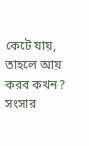কেটে যায়, তাহলে আয় করব কখন? সংসার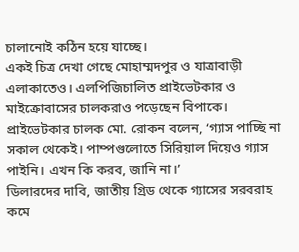চালানোই কঠিন হয়ে যাচ্ছে।
একই চিত্র দেখা গেছে মোহাম্মদপুর ও যাত্রাবাড়ী এলাকাতেও। এলপিজিচালিত প্রাইভেটকার ও মাইক্রোবাসের চালকরাও পড়েছেন বিপাকে।
প্রাইভেটকার চালক মো. রোকন বলেন, ‘গ্যাস পাচ্ছি না সকাল থেকেই। পাম্পগুলোতে সিরিয়াল দিয়েও গ্যাস পাইনি। এখন কি করব, জানি না।’
ডিলারদের দাবি, জাতীয় গ্রিড থেকে গ্যাসের সরবরাহ কমে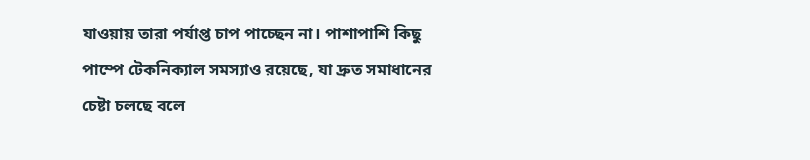যাওয়ায় তারা পর্যাপ্ত চাপ পাচ্ছেন না। পাশাপাশি কিছু পাম্পে টেকনিক্যাল সমস্যাও রয়েছে, যা দ্রুত সমাধানের চেষ্টা চলছে বলে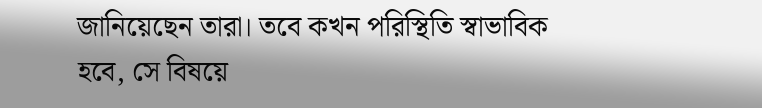জানিয়েছেন তারা। তবে কখন পরিস্থিতি স্বাভাবিক হবে, সে বিষয়ে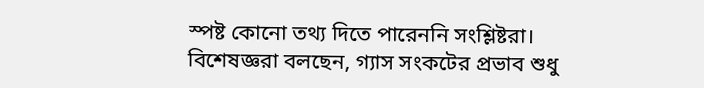স্পষ্ট কোনো তথ্য দিতে পারেননি সংশ্লিষ্টরা।
বিশেষজ্ঞরা বলছেন, গ্যাস সংকটের প্রভাব শুধু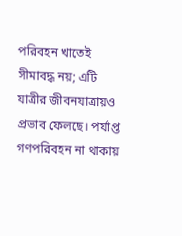পরিবহন খাতেই সীমাবদ্ধ নয়; এটি যাত্রীর জীবনযাত্রায়ও প্রভাব ফেলছে। পর্যাপ্ত গণপরিবহন না থাকায়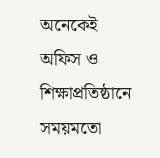অনেকেই অফিস ও শিক্ষাপ্রতিষ্ঠানে সময়মতো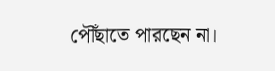পৌঁছাতে পারছেন না।